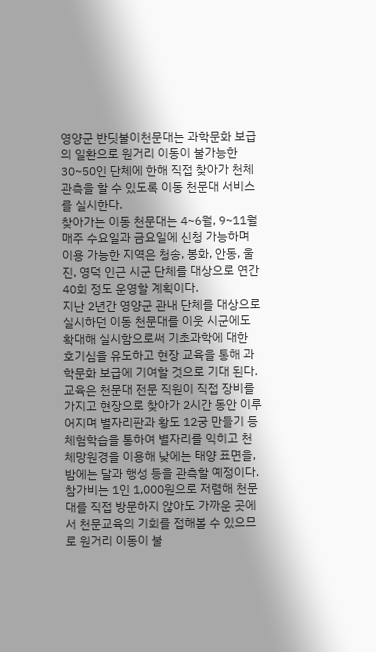영양군 반딧불이천문대는 과학문화 보급의 일환으로 원거리 이동이 불가능한 30~50인 단체에 한해 직접 찾아가 천체관측을 할 수 있도록 이동 천문대 서비스를 실시한다.
찾아가는 이동 천문대는 4~6월, 9~11월 매주 수요일과 금요일에 신청 가능하며 이용 가능한 지역은 청송, 봉화, 안동, 울진, 영덕 인근 시군 단체를 대상으로 연간 40회 정도 운영할 계획이다.
지난 2년간 영양군 관내 단체를 대상으로 실시하던 이동 천문대를 이웃 시군에도 확대해 실시함으로써 기초과학에 대한 호기심을 유도하고 현장 교육을 통해 과학문화 보급에 기여할 것으로 기대 된다.
교육은 천문대 전문 직원이 직접 장비를 가지고 현장으로 찾아가 2시간 동안 이루어지며 별자리판과 황도 12궁 만들기 등 체험학습을 통하여 별자리를 익히고 천체망원경을 이용해 낮에는 태양 표면을, 밤에는 달과 행성 등을 관측할 예정이다.
참가비는 1인 1,000원으로 저렴해 천문대를 직접 방문하지 않아도 가까운 곳에서 천문교육의 기회를 접해볼 수 있으므로 원거리 이동이 불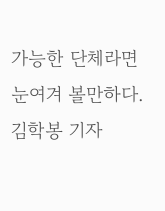가능한 단체라면 눈여겨 볼만하다. 김학봉 기자